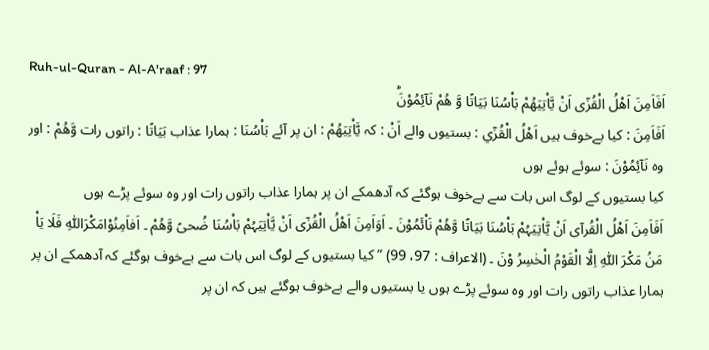Ruh-ul-Quran - Al-A'raaf : 97
اَفَاَمِنَ اَهْلُ الْقُرٰۤى اَنْ یَّاْتِیَهُمْ بَاْسُنَا بَیَاتًا وَّ هُمْ نَآئِمُوْنَؕ
اَفَاَمِنَ : کیا بےخوف ہیں اَهْلُ الْقُرٰٓي : بستیوں والے اَنْ : کہ يَّاْتِيَهُمْ : ان پر آئے بَاْسُنَا : ہمارا عذاب بَيَاتًا : راتوں رات وَّهُمْ : اور وہ نَآئِمُوْنَ : سوئے ہوئے ہوں
کیا بستیوں کے لوگ اس بات سے بےخوف ہوگئے کہ آدھمکے ان پر ہمارا عذاب راتوں رات اور وہ سوئے پڑے ہوں
اَفَاَمِنَ اَھْلُ الْقُرآی اَنْ یَّاْتِیَہُمْ بَاْسُنَا بَیَاتًا وَّھُمْ نَاْئَمُوْنَ ۔ اَوَاَمِنَ اَھْلُ الْقُرٰٓی اَنْ یَّاْتِیَہُمْ بَاْسُنَا ضُحیً وَّھُمْ ۔ اَفاَمِنُوْامَکْرَاللّٰہِ فَلَا یَاْ مَنُ مَکْرَ اللّٰہِ اِلَّا الْقَوْمُ الْخٰسِرُ وْنَ ۔ (الاعراف : 97، 99) ” کیا بستیوں کے لوگ اس بات سے بےخوف ہوگئے کہ آدھمکے ان پر ہمارا عذاب راتوں رات اور وہ سوئے پڑے ہوں یا بستیوں والے بےخوف ہوگئے ہیں کہ ان پر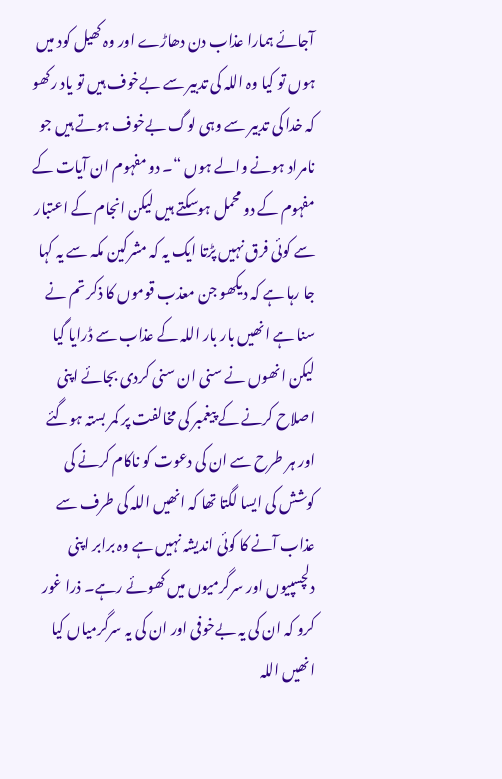آجائے ہمارا عذاب دن دھاڑے اور وہ کھیل کود میں ہوں تو کیا وہ اللہ کی تدبیر سے بےخوف ہیں تو یاد رکھو کہ خدا کی تدبیر سے وہی لوگ بےخوف ہوتے ہیں جو نامراد ہونے والے ہوں “۔ دو مفہوم ان آیات کے مفہوم کے دو محمل ہوسکتے ہیں لیکن انجام کے اعتبار سے کوئی فرق نہیں پڑتا ایک یہ کہ مشرکین مکہ سے یہ کہا جا رہا ہے کہ دیکھو جن معذب قوموں کا ذکر تم نے سنا ہے انھیں بار بار اللہ کے عذاب سے ڈرایا گیا لیکن انھوں نے سنی ان سنی کردی بجائے اپنی اصلاح کرنے کے پیغمبر کی مخالفت پر کمر بستہ ہوگئے اور ہر طرح سے ان کی دعوت کو ناکام کرنے کی کوشش کی ایسا لگتا تھا کہ انھیں اللہ کی طرف سے عذاب آنے کا کوئی اندیشہ نہیں ہے وہ برابر اپنی دلچسپیوں اور سرگرمیوں میں کھوئے رہے۔ ذرا غور کرو کہ ان کی یہ بےخوفی اور ان کی یہ سرگرمیاں کیا انھیں اللہ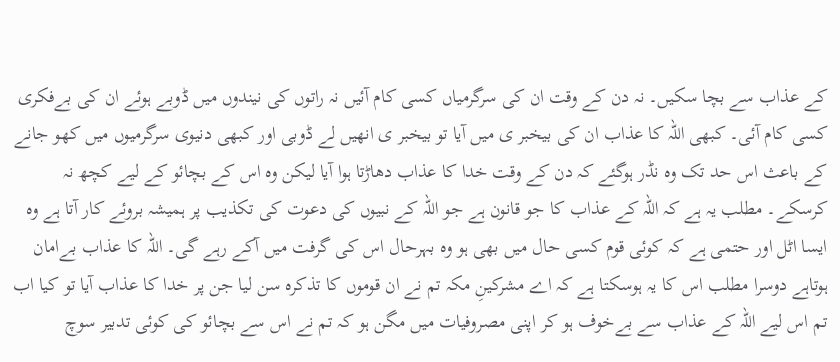کے عذاب سے بچا سکیں۔ نہ دن کے وقت ان کی سرگرمیاں کسی کام آئیں نہ راتوں کی نیندوں میں ڈوبے ہوئے ان کی بےفکری کسی کام آئی۔ کبھی اللہ کا عذاب ان کی بیخبر ی میں آیا تو بیخبر ی انھیں لے ڈوبی اور کبھی دنیوی سرگرمیوں میں کھو جانے کے باعث اس حد تک وہ نڈر ہوگئے کہ دن کے وقت خدا کا عذاب دھاڑتا ہوا آیا لیکن وہ اس کے بچائو کے لیے کچھ نہ کرسکے۔ مطلب یہ ہے کہ اللہ کے عذاب کا جو قانون ہے جو اللہ کے نبیوں کی دعوت کی تکذیب پر ہمیشہ بروئے کار آتا ہے وہ ایسا اٹل اور حتمی ہے کہ کوئی قوم کسی حال میں بھی ہو وہ بہرحال اس کی گرفت میں آکے رہے گی۔ اللہ کا عذاب بےامان ہوتاہے دوسرا مطلب اس کا یہ ہوسکتا ہے کہ اے مشرکینِ مکہ تم نے ان قوموں کا تذکرہ سن لیا جن پر خدا کا عذاب آیا تو کیا اب تم اس لیے اللہ کے عذاب سے بےخوف ہو کر اپنی مصروفیات میں مگن ہو کہ تم نے اس سے بچائو کی کوئی تدبیر سوچ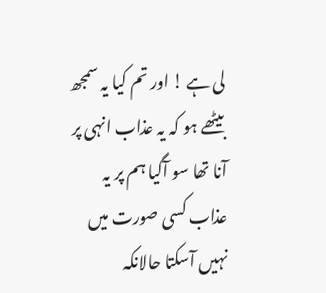لی ہے ! اور تم کیا یہ سمجھ بیٹھے ہو کہ یہ عذاب انہی پر آنا تھا سو آگیا ہم پر یہ عذاب کسی صورت میں نہیں آسکتا حالانکہ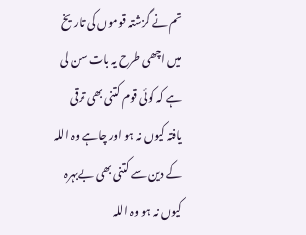تم نے گزشتہ قوموں کی تاریخ میں اچھی طرح یہ بات سن لی ہے کہ کوئی قوم کتنی بھی ترقی یافتہ کیوں نہ ہو اور چاہے وہ اللہ کے دین سے کتنی بھی بےبہرہ کیوں نہ ہو وہ اللہ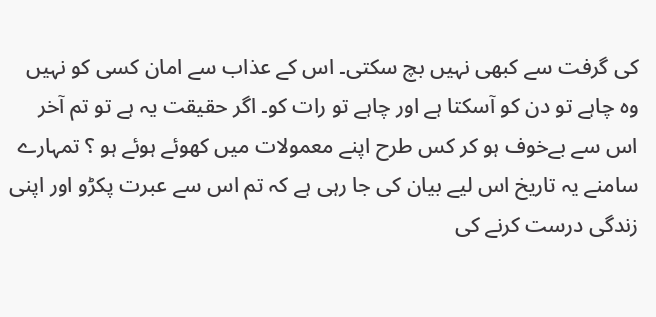کی گرفت سے کبھی نہیں بچ سکتی۔ اس کے عذاب سے امان کسی کو نہیں وہ چاہے تو دن کو آسکتا ہے اور چاہے تو رات کو۔ اگر حقیقت یہ ہے تو تم آخر اس سے بےخوف ہو کر کس طرح اپنے معمولات میں کھوئے ہوئے ہو ؟ تمہارے سامنے یہ تاریخ اس لیے بیان کی جا رہی ہے کہ تم اس سے عبرت پکڑو اور اپنی زندگی درست کرنے کی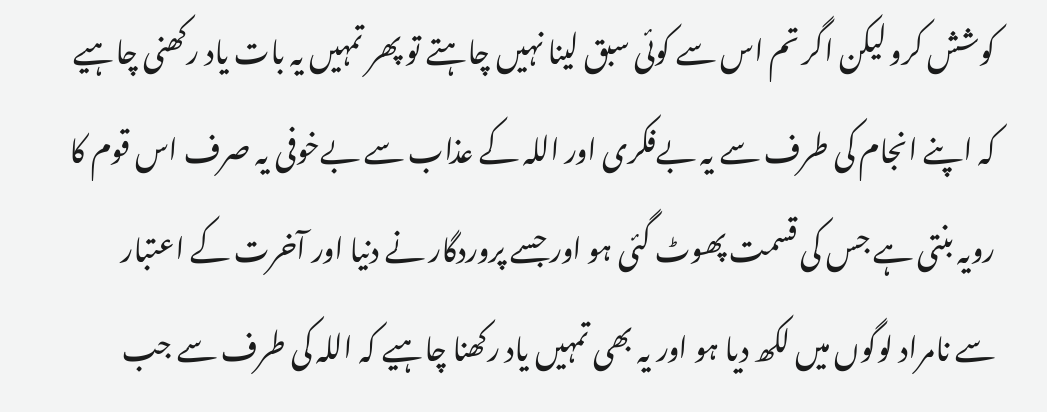کوشش کرو لیکن اگر تم اس سے کوئی سبق لینا نہیں چاہتے تو پھر تمہیں یہ بات یاد رکھنی چاہیے کہ اپنے انجام کی طرف سے یہ بےفکری اور اللہ کے عذاب سے بےخوفی یہ صرف اس قوم کا رویہ بنتی ہے جس کی قسمت پھوٹ گئی ہو اور جسے پروردگار نے دنیا اور آخرت کے اعتبار سے نامراد لوگوں میں لکھ دیا ہو اور یہ بھی تمہیں یاد رکھنا چاہیے کہ اللہ کی طرف سے جب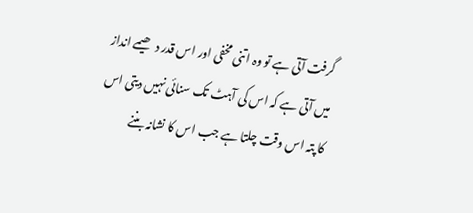گرفت آتی ہے تو وہ اتنی مخفی اور اس قدر دھیمے انداز میں آتی ہے کہ اس کی آہٹ تک سنائی نہیں دیتی اس کا پتہ اس وقت چلتا ہے جب اس کا نشانہ بننے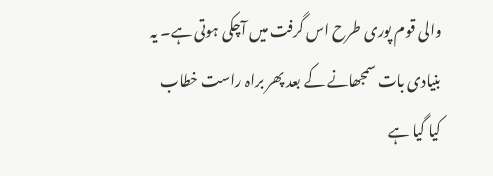والی قوم پوری طرح اس گرفت میں آچکی ہوتی ہے۔ یہ بنیادی بات سمجھانے کے بعد پھر براہ راست خطاب کیا گیا ہے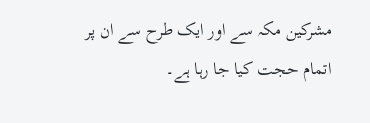مشرکین مکہ سے اور ایک طرح سے ان پر اتمام حجت کیا جا رہا ہے۔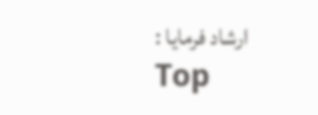ارشاد فرمایا :
Top